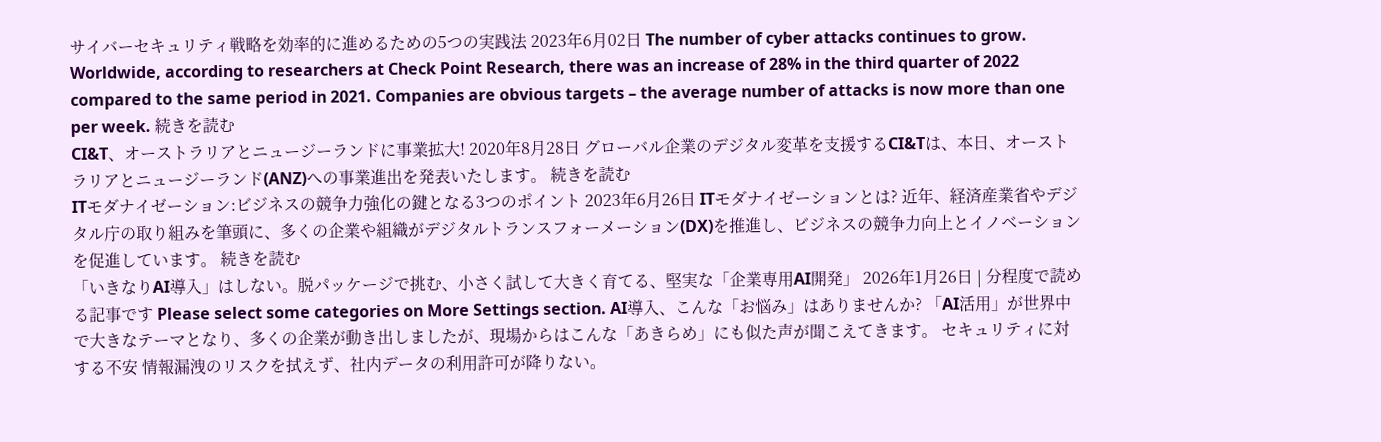サイバーセキュリティ戦略を効率的に進めるための5つの実践法 2023年6月02日 The number of cyber attacks continues to grow. Worldwide, according to researchers at Check Point Research, there was an increase of 28% in the third quarter of 2022 compared to the same period in 2021. Companies are obvious targets – the average number of attacks is now more than one per week. 続きを読む
CI&T、オーストラリアとニュージーランドに事業拡大! 2020年8月28日 グローバル企業のデジタル変革を支援するCI&Tは、本日、オーストラリアとニュージーランド(ANZ)への事業進出を発表いたします。 続きを読む
ITモダナイゼーション:ビジネスの競争力強化の鍵となる3つのポイント 2023年6月26日 ITモダナイゼーションとは? 近年、経済産業省やデジタル庁の取り組みを筆頭に、多くの企業や組織がデジタルトランスフォーメーション(DX)を推進し、ビジネスの競争力向上とイノベーションを促進しています。 続きを読む
「いきなりAI導入」はしない。脱パッケージで挑む、小さく試して大きく育てる、堅実な「企業専用AI開発」 2026年1月26日 | 分程度で読める記事です Please select some categories on More Settings section. AI導入、こんな「お悩み」はありませんか? 「AI活用」が世界中で大きなテーマとなり、多くの企業が動き出しましたが、現場からはこんな「あきらめ」にも似た声が聞こえてきます。 セキュリティに対する不安 情報漏洩のリスクを拭えず、社内データの利用許可が降りない。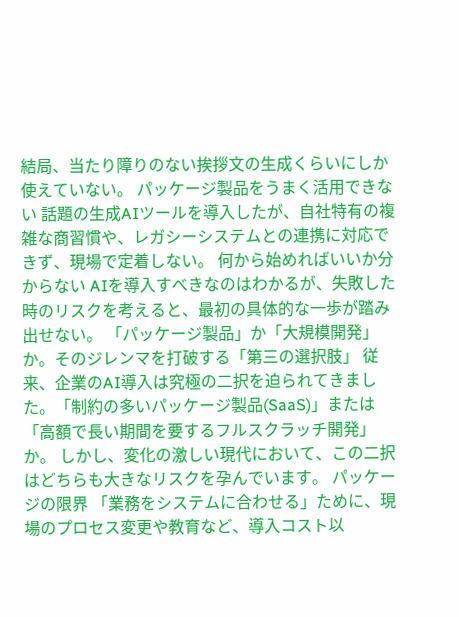結局、当たり障りのない挨拶文の生成くらいにしか使えていない。 パッケージ製品をうまく活用できない 話題の生成AIツールを導入したが、自社特有の複雑な商習慣や、レガシーシステムとの連携に対応できず、現場で定着しない。 何から始めればいいか分からない AIを導入すべきなのはわかるが、失敗した時のリスクを考えると、最初の具体的な一歩が踏み出せない。 「パッケージ製品」か「大規模開発」か。そのジレンマを打破する「第三の選択肢」 従来、企業のAI導入は究極の二択を迫られてきました。「制約の多いパッケージ製品(SaaS)」または「高額で長い期間を要するフルスクラッチ開発」か。 しかし、変化の激しい現代において、この二択はどちらも大きなリスクを孕んでいます。 パッケージの限界 「業務をシステムに合わせる」ために、現場のプロセス変更や教育など、導入コスト以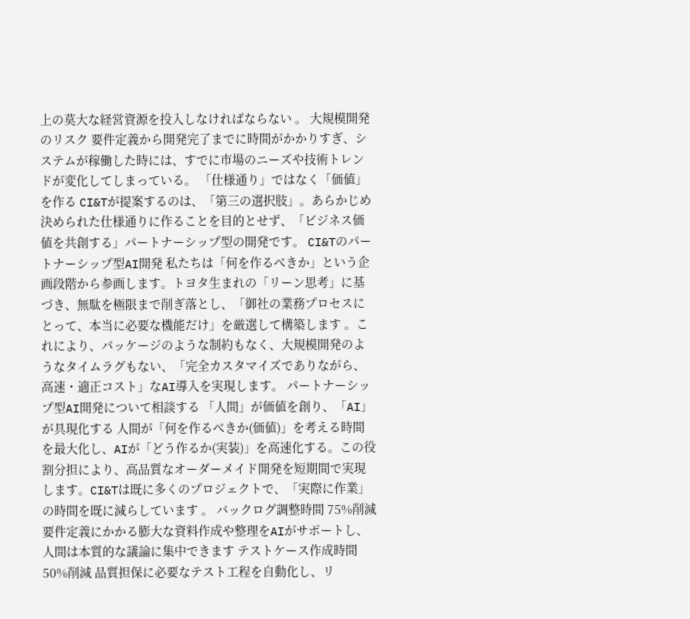上の莫大な経営資源を投入しなければならない 。 大規模開発のリスク 要件定義から開発完了までに時間がかかりすぎ、システムが稼働した時には、すでに市場のニーズや技術トレンドが変化してしまっている。 「仕様通り」ではなく「価値」を作る CI&Tが提案するのは、「第三の選択肢」。あらかじめ決められた仕様通りに作ることを目的とせず、「ビジネス価値を共創する」パートナーシップ型の開発です。 CI&Tのパートナーシップ型AI開発 私たちは「何を作るべきか」という企画段階から参画します。トヨタ生まれの「リーン思考」に基づき、無駄を極限まで削ぎ落とし、「御社の業務プロセスにとって、本当に必要な機能だけ」を厳選して構築します 。これにより、パッケージのような制約もなく、大規模開発のようなタイムラグもない、「完全カスタマイズでありながら、高速・適正コスト」なAI導入を実現します。 パートナーシップ型AI開発について相談する 「人間」が価値を創り、「AI」が具現化する 人間が「何を作るべきか(価値)」を考える時間を最大化し、AIが「どう作るか(実装)」を高速化する。この役割分担により、高品質なオーダーメイド開発を短期間で実現します。CI&Tは既に多くのプロジェクトで、「実際に作業」の時間を既に減らしています 。 バックログ調整時間 75%削減 要件定義にかかる膨大な資料作成や整理をAIがサポートし、人間は本質的な議論に集中できます テストケース作成時間 50%削減 品質担保に必要なテスト工程を自動化し、リ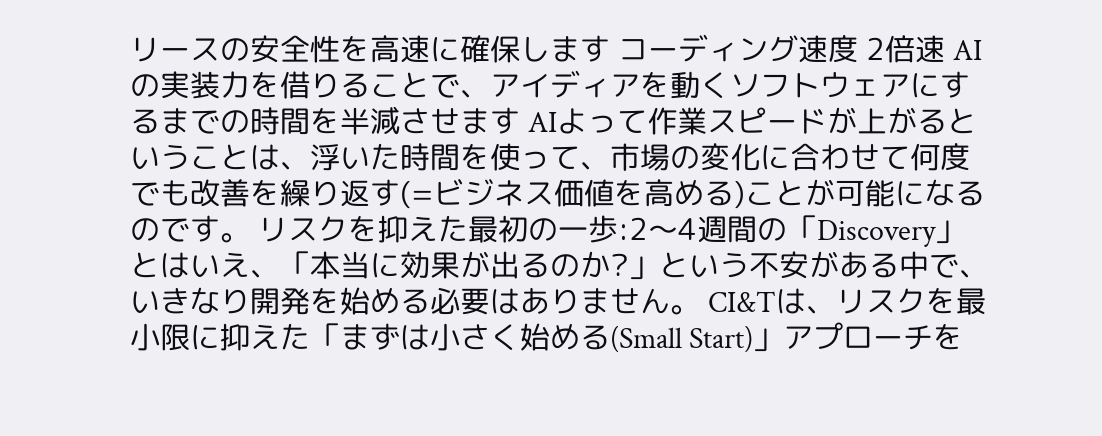リースの安全性を高速に確保します コーディング速度 2倍速 AIの実装力を借りることで、アイディアを動くソフトウェアにするまでの時間を半減させます AIよって作業スピードが上がるということは、浮いた時間を使って、市場の変化に合わせて何度でも改善を繰り返す(=ビジネス価値を高める)ことが可能になるのです。 リスクを抑えた最初の一歩:2〜4週間の「Discovery」 とはいえ、「本当に効果が出るのか?」という不安がある中で、いきなり開発を始める必要はありません。 CI&Tは、リスクを最小限に抑えた「まずは小さく始める(Small Start)」アプローチを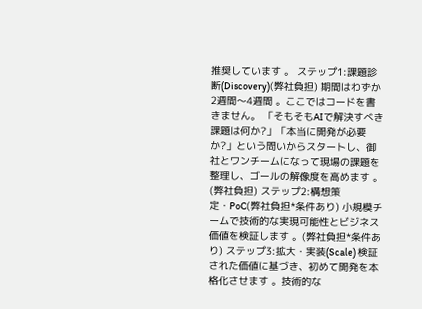推奨しています 。 ステップ1:課題診断(Discovery)(弊社負担) 期間はわずか2週間〜4週間 。ここではコードを書きません。 「そもそもAIで解決すべき課題は何か?」「本当に開発が必要か?」という問いからスタートし、御社とワンチームになって現場の課題を整理し、ゴールの解像度を高めます 。(弊社負担) ステップ2:構想策定・PoC(弊社負担*条件あり) 小規模チームで技術的な実現可能性とビジネス価値を検証します 。(弊社負担*条件あり) ステップ3:拡大・実装(Scale) 検証された価値に基づき、初めて開発を本格化させます 。技術的な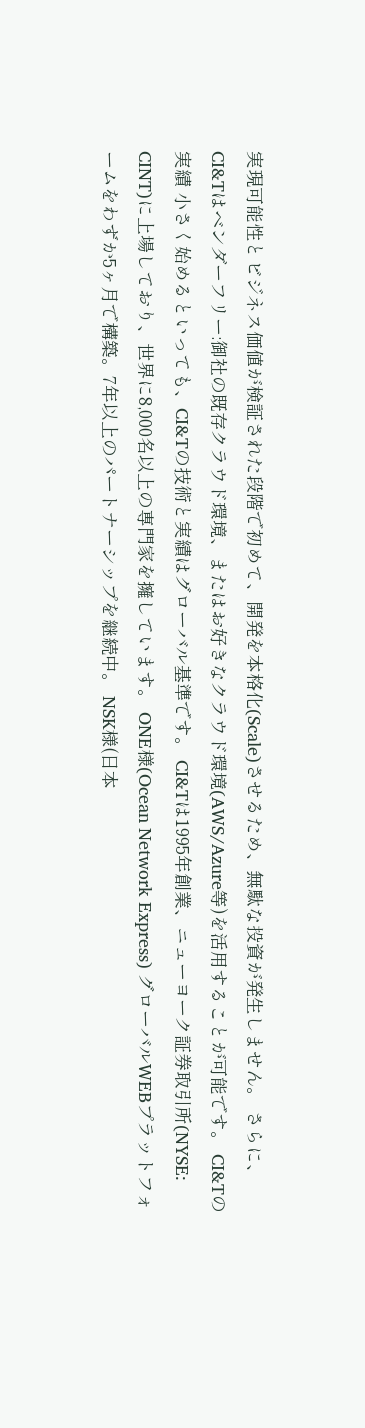実現可能性とビジネス価値が検証された段階で初めて、開発を本格化(Scale)させるため、無駄な投資が発生しません。 さらに、CI&Tはベンダーフリー:御社の既存クラウド環境、またはお好きなクラウド環境(AWS/Azure等)を活用することが可能です。 CI&Tの実績 小さく始めるといっても、CI&Tの技術と実績はグローバル基準です。 CI&Tは1995年創業、ニューヨーク証券取引所(NYSE: CINT)に上場しており、世界に8,000名以上の専門家を擁しています。 ONE様(Ocean Network Express) グローバルWEBプラットフォームをわずか5ヶ月で構築。7年以上のパートナーシップを継続中。 NSK様(日本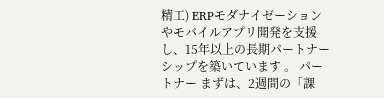精工) ERPモダナイゼーションやモバイルアプリ開発を支援し、15年以上の長期パートナーシップを築いています 。 パートナー まずは、2週間の「課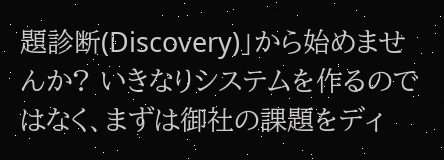題診断(Discovery)」から始めませんか? いきなりシステムを作るのではなく、まずは御社の課題をディ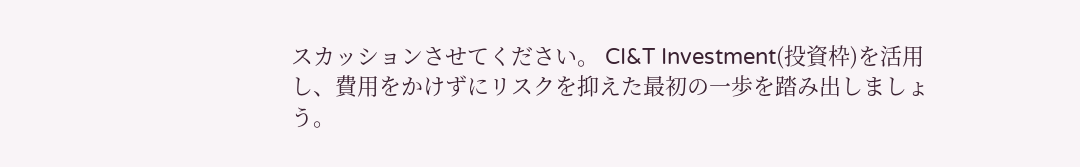スカッションさせてください。 CI&T Investment(投資枠)を活用し、費用をかけずにリスクを抑えた最初の一歩を踏み出しましょう。